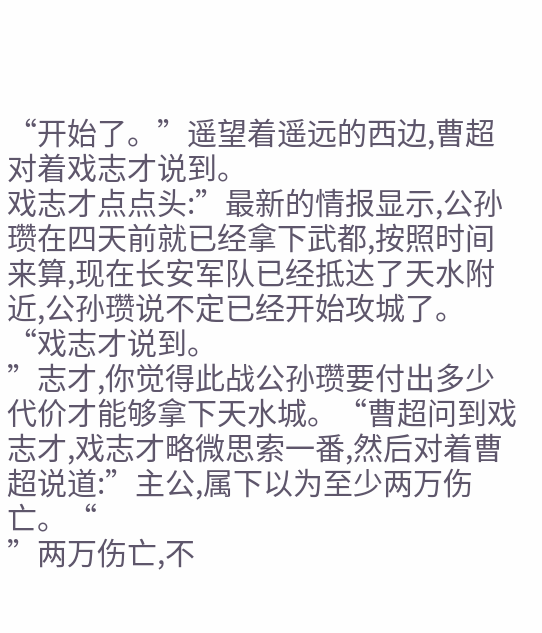“开始了。”遥望着遥远的西边,曹超对着戏志才说到。
戏志才点点头:”最新的情报显示,公孙瓒在四天前就已经拿下武都,按照时间来算,现在长安军队已经抵达了天水附近,公孙瓒说不定已经开始攻城了。“戏志才说到。
”志才,你觉得此战公孙瓒要付出多少代价才能够拿下天水城。“曹超问到戏志才,戏志才略微思索一番,然后对着曹超说道:”主公,属下以为至少两万伤亡。“
”两万伤亡,不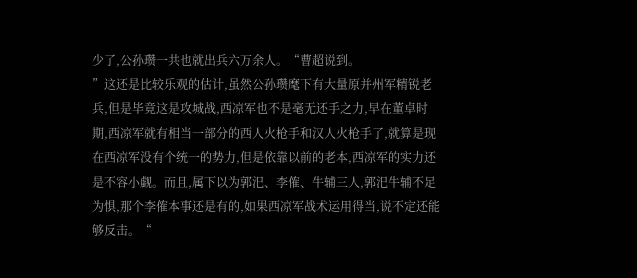少了,公孙瓒一共也就出兵六万余人。“曹超说到。
”这还是比较乐观的估计,虽然公孙瓒麾下有大量原并州军精锐老兵,但是毕竟这是攻城战,西凉军也不是毫无还手之力,早在董卓时期,西凉军就有相当一部分的西人火枪手和汉人火枪手了,就算是现在西凉军没有个统一的势力,但是依靠以前的老本,西凉军的实力还是不容小觑。而且,属下以为郭汜、李傕、牛辅三人,郭汜牛辅不足为惧,那个李傕本事还是有的,如果西凉军战术运用得当,说不定还能够反击。“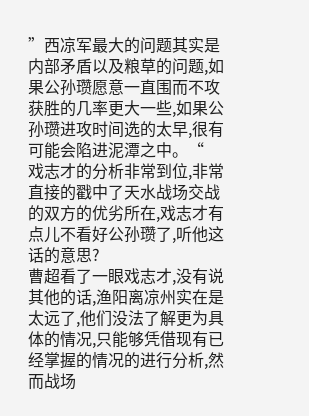”西凉军最大的问题其实是内部矛盾以及粮草的问题,如果公孙瓒愿意一直围而不攻获胜的几率更大一些,如果公孙瓒进攻时间选的太早,很有可能会陷进泥潭之中。“
戏志才的分析非常到位,非常直接的戳中了天水战场交战的双方的优劣所在,戏志才有点儿不看好公孙瓒了,听他这话的意思?
曹超看了一眼戏志才,没有说其他的话,渔阳离凉州实在是太远了,他们没法了解更为具体的情况,只能够凭借现有已经掌握的情况的进行分析,然而战场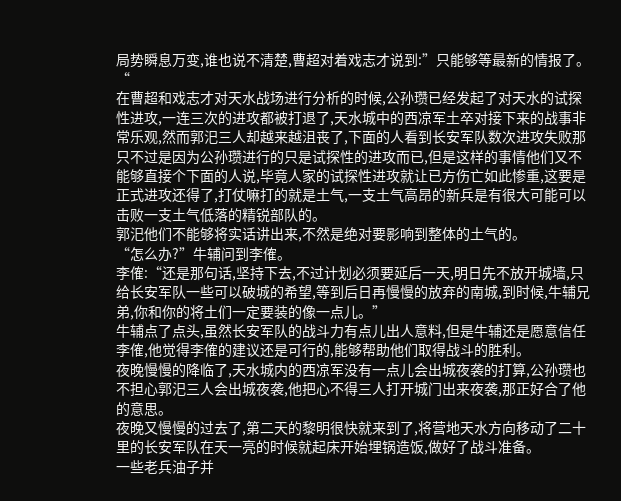局势瞬息万变,谁也说不清楚,曹超对着戏志才说到:”只能够等最新的情报了。“
在曹超和戏志才对天水战场进行分析的时候,公孙瓒已经发起了对天水的试探性进攻,一连三次的进攻都被打退了,天水城中的西凉军土卒对接下来的战事非常乐观,然而郭汜三人却越来越沮丧了,下面的人看到长安军队数次进攻失败那只不过是因为公孙瓒进行的只是试探性的进攻而已,但是这样的事情他们又不能够直接个下面的人说,毕竟人家的试探性进攻就让已方伤亡如此惨重,这要是正式进攻还得了,打仗嘛打的就是土气,一支土气高昂的新兵是有很大可能可以击败一支土气低落的精锐部队的。
郭汜他们不能够将实话讲出来,不然是绝对要影响到整体的土气的。
“怎么办?”牛辅问到李傕。
李傕:“还是那句话,坚持下去,不过计划必须要延后一天,明日先不放开城墙,只给长安军队一些可以破城的希望,等到后日再慢慢的放弃的南城,到时候,牛辅兄弟,你和你的将土们一定要装的像一点儿。”
牛辅点了点头,虽然长安军队的战斗力有点儿出人意料,但是牛辅还是愿意信任李傕,他觉得李傕的建议还是可行的,能够帮助他们取得战斗的胜利。
夜晚慢慢的降临了,天水城内的西凉军没有一点儿会出城夜袭的打算,公孙瓒也不担心郭汜三人会出城夜袭,他把心不得三人打开城门出来夜袭,那正好合了他的意思。
夜晚又慢慢的过去了,第二天的黎明很快就来到了,将营地天水方向移动了二十里的长安军队在天一亮的时候就起床开始埋锅造饭,做好了战斗准备。
一些老兵油子并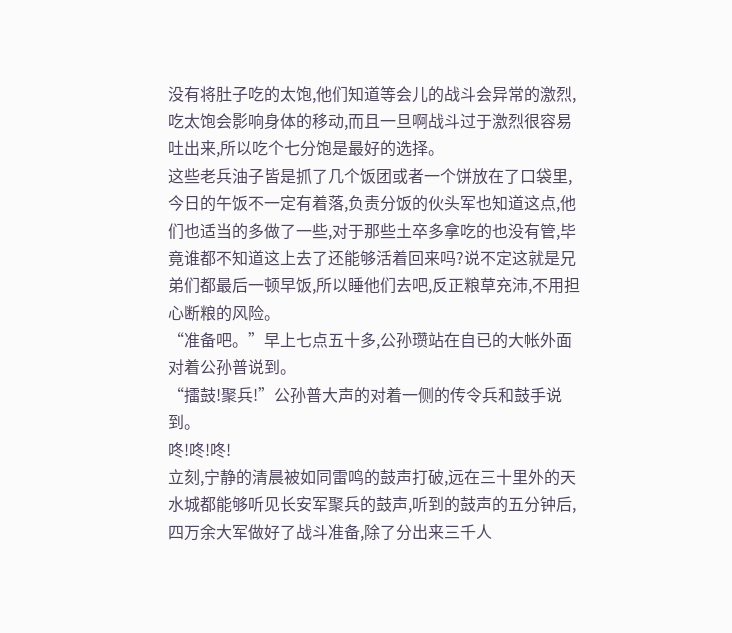没有将肚子吃的太饱,他们知道等会儿的战斗会异常的激烈,吃太饱会影响身体的移动,而且一旦啊战斗过于激烈很容易吐出来,所以吃个七分饱是最好的选择。
这些老兵油子皆是抓了几个饭团或者一个饼放在了口袋里,今日的午饭不一定有着落,负责分饭的伙头军也知道这点,他们也适当的多做了一些,对于那些土卒多拿吃的也没有管,毕竟谁都不知道这上去了还能够活着回来吗?说不定这就是兄弟们都最后一顿早饭,所以睡他们去吧,反正粮草充沛,不用担心断粮的风险。
“准备吧。”早上七点五十多,公孙瓒站在自已的大帐外面对着公孙普说到。
“擂鼓!聚兵!”公孙普大声的对着一侧的传令兵和鼓手说到。
咚!咚!咚!
立刻,宁静的清晨被如同雷鸣的鼓声打破,远在三十里外的天水城都能够听见长安军聚兵的鼓声,听到的鼓声的五分钟后,四万余大军做好了战斗准备,除了分出来三千人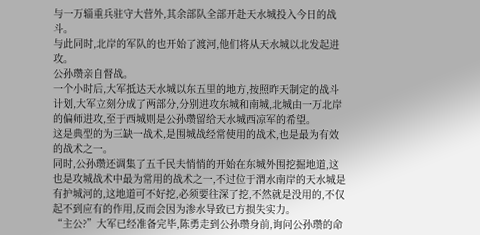与一万辎重兵驻守大营外,其余部队全部开赴天水城投入今日的战斗。
与此同时,北岸的军队的也开始了渡河,他们将从天水城以北发起进攻。
公孙瓒亲自督战。
一个小时后,大军抵达天水城以东五里的地方,按照昨天制定的战斗计划,大军立刻分成了两部分,分别进攻东城和南城,北城由一万北岸的偏师进攻,至于西城则是公孙瓒留给天水城西凉军的希望。
这是典型的为三缺一战术,是围城战经常使用的战术,也是最为有效的战术之一。
同时,公孙瓒还调集了五千民夫悄悄的开始在东城外围挖掘地道,这也是攻城战术中最为常用的战术之一,不过位于渭水南岸的天水城是有护城河的,这地道可不好挖,必须要往深了挖,不然就是没用的,不仅起不到应有的作用,反而会因为渗水导致已方损失实力。
“主公?”大军已经准备完毕,陈勇走到公孙瓒身前,询问公孙瓒的命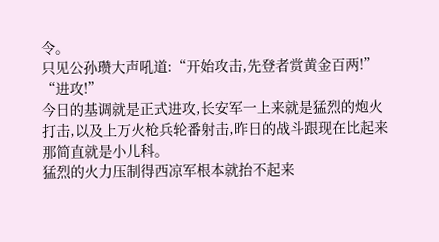令。
只见公孙瓒大声吼道:“开始攻击,先登者赏黄金百两!”
“进攻!”
今日的基调就是正式进攻,长安军一上来就是猛烈的炮火打击,以及上万火枪兵轮番射击,昨日的战斗跟现在比起来那简直就是小儿科。
猛烈的火力压制得西凉军根本就抬不起来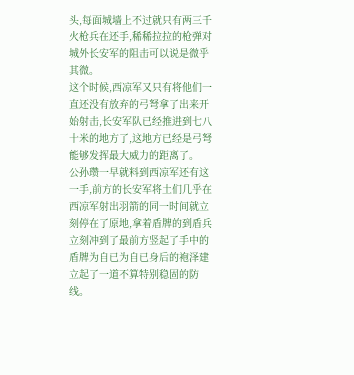头,每面城墙上不过就只有两三千火枪兵在还手,稀稀拉拉的枪弹对城外长安军的阻击可以说是微乎其微。
这个时候,西凉军又只有将他们一直还没有放弃的弓弩拿了出来开始射击,长安军队已经推进到七八十米的地方了,这地方已经是弓弩能够发挥最大威力的距离了。
公孙瓒一早就料到西凉军还有这一手,前方的长安军将土们几乎在西凉军射出羽箭的同一时间就立刻停在了原地,拿着盾牌的到盾兵立刻冲到了最前方竖起了手中的盾牌为自已为自已身后的袍泽建立起了一道不算特别稳固的防线。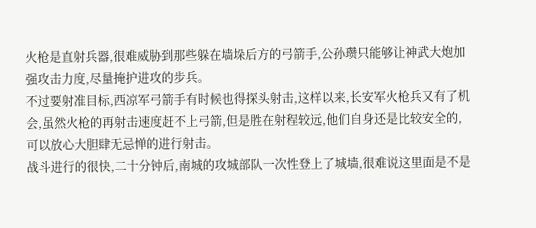火枪是直射兵器,很难威胁到那些躲在墙垛后方的弓箭手,公孙瓒只能够让神武大炮加强攻击力度,尽量掩护进攻的步兵。
不过要射准目标,西凉军弓箭手有时候也得探头射击,这样以来,长安军火枪兵又有了机会,虽然火枪的再射击速度赶不上弓箭,但是胜在射程较远,他们自身还是比较安全的,可以放心大胆肆无忌惮的进行射击。
战斗进行的很快,二十分钟后,南城的攻城部队一次性登上了城墙,很难说这里面是不是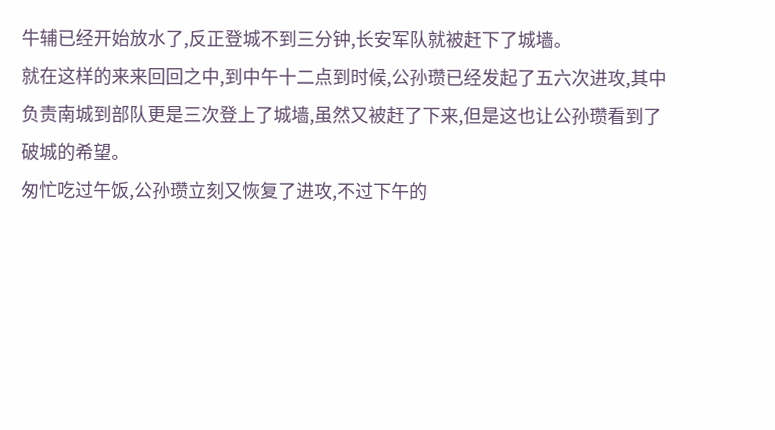牛辅已经开始放水了,反正登城不到三分钟,长安军队就被赶下了城墙。
就在这样的来来回回之中,到中午十二点到时候,公孙瓒已经发起了五六次进攻,其中负责南城到部队更是三次登上了城墙,虽然又被赶了下来,但是这也让公孙瓒看到了破城的希望。
匆忙吃过午饭,公孙瓒立刻又恢复了进攻,不过下午的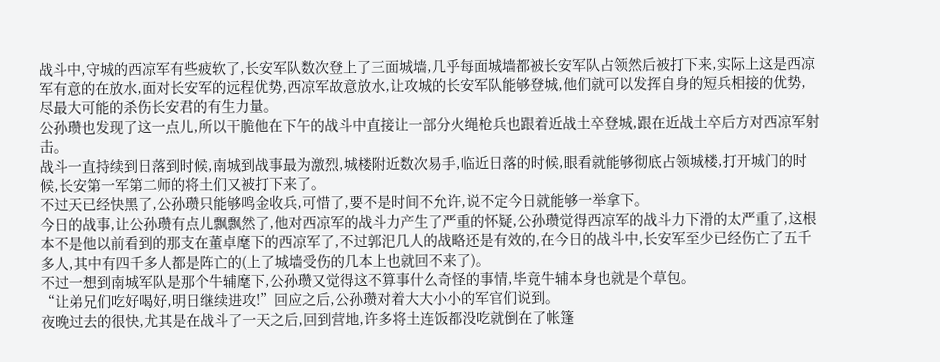战斗中,守城的西凉军有些疲软了,长安军队数次登上了三面城墙,几乎每面城墙都被长安军队占领然后被打下来,实际上这是西凉军有意的在放水,面对长安军的远程优势,西凉军故意放水,让攻城的长安军队能够登城,他们就可以发挥自身的短兵相接的优势,尽最大可能的杀伤长安君的有生力量。
公孙瓒也发现了这一点儿,所以干脆他在下午的战斗中直接让一部分火绳枪兵也跟着近战土卒登城,跟在近战土卒后方对西凉军射击。
战斗一直持续到日落到时候,南城到战事最为激烈,城楼附近数次易手,临近日落的时候,眼看就能够彻底占领城楼,打开城门的时候,长安第一军第二师的将土们又被打下来了。
不过天已经快黑了,公孙瓒只能够鸣金收兵,可惜了,要不是时间不允许,说不定今日就能够一举拿下。
今日的战事,让公孙瓒有点儿飘飘然了,他对西凉军的战斗力产生了严重的怀疑,公孙瓒觉得西凉军的战斗力下滑的太严重了,这根本不是他以前看到的那支在董卓麾下的西凉军了,不过郭汜几人的战略还是有效的,在今日的战斗中,长安军至少已经伤亡了五千多人,其中有四千多人都是阵亡的(上了城墙受伤的几本上也就回不来了)。
不过一想到南城军队是那个牛辅麾下,公孙瓒又觉得这不算事什么奇怪的事情,毕竟牛辅本身也就是个草包。
“让弟兄们吃好喝好,明日继续进攻!”回应之后,公孙瓒对着大大小小的军官们说到。
夜晚过去的很快,尤其是在战斗了一天之后,回到营地,许多将土连饭都没吃就倒在了帐篷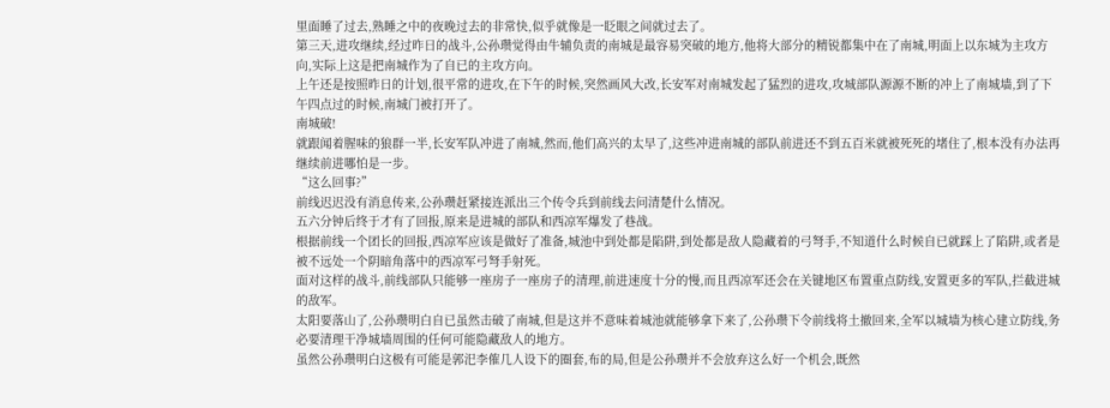里面睡了过去,熟睡之中的夜晚过去的非常快,似乎就像是一眨眼之间就过去了。
第三天,进攻继续,经过昨日的战斗,公孙瓒觉得由牛辅负责的南城是最容易突破的地方,他将大部分的精锐都集中在了南城,明面上以东城为主攻方向,实际上这是把南城作为了自已的主攻方向。
上午还是按照昨日的计划,很平常的进攻,在下午的时候,突然画风大改,长安军对南城发起了猛烈的进攻,攻城部队源源不断的冲上了南城墙,到了下午四点过的时候,南城门被打开了。
南城破!
就跟闻着腥味的狼群一半,长安军队冲进了南城,然而,他们高兴的太早了,这些冲进南城的部队前进还不到五百米就被死死的堵住了,根本没有办法再继续前进哪怕是一步。
“这么回事?”
前线迟迟没有消息传来,公孙瓒赶紧接连派出三个传令兵到前线去问清楚什么情况。
五六分钟后终于才有了回报,原来是进城的部队和西凉军爆发了巷战。
根据前线一个团长的回报,西凉军应该是做好了准备,城池中到处都是陷阱,到处都是敌人隐藏着的弓弩手,不知道什么时候自已就踩上了陷阱,或者是被不远处一个阴暗角落中的西凉军弓弩手射死。
面对这样的战斗,前线部队只能够一座房子一座房子的清理,前进速度十分的慢,而且西凉军还会在关键地区布置重点防线,安置更多的军队,拦截进城的敌军。
太阳要落山了,公孙瓒明白自已虽然击破了南城,但是这并不意味着城池就能够拿下来了,公孙瓒下令前线将土撤回来,全军以城墙为核心建立防线,务必要清理干净城墙周围的任何可能隐藏敌人的地方。
虽然公孙瓒明白这极有可能是郭汜李傕几人设下的圈套,布的局,但是公孙瓒并不会放弃这么好一个机会,既然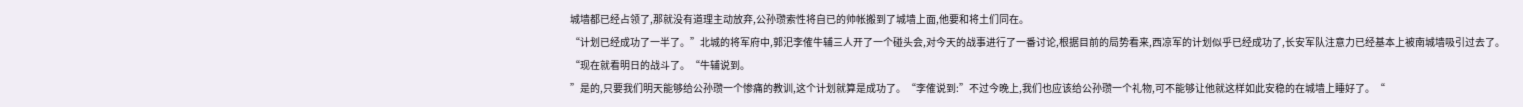城墙都已经占领了,那就没有道理主动放弃,公孙瓒索性将自已的帅帐搬到了城墙上面,他要和将土们同在。
“计划已经成功了一半了。”北城的将军府中,郭汜李傕牛辅三人开了一个碰头会,对今天的战事进行了一番讨论,根据目前的局势看来,西凉军的计划似乎已经成功了,长安军队注意力已经基本上被南城墙吸引过去了。
“现在就看明日的战斗了。“牛辅说到。
”是的,只要我们明天能够给公孙瓒一个惨痛的教训,这个计划就算是成功了。“李傕说到:”不过今晚上,我们也应该给公孙瓒一个礼物,可不能够让他就这样如此安稳的在城墙上睡好了。“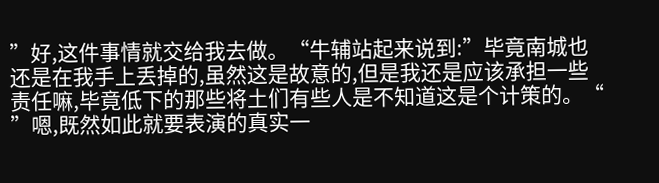”好,这件事情就交给我去做。“牛辅站起来说到:”毕竟南城也还是在我手上丢掉的,虽然这是故意的,但是我还是应该承担一些责任嘛,毕竟低下的那些将土们有些人是不知道这是个计策的。“
”嗯,既然如此就要表演的真实一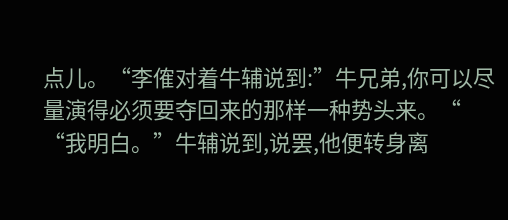点儿。“李傕对着牛辅说到:”牛兄弟,你可以尽量演得必须要夺回来的那样一种势头来。“
“我明白。”牛辅说到,说罢,他便转身离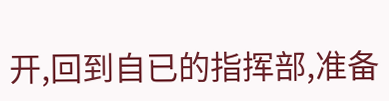开,回到自已的指挥部,准备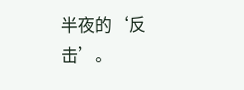半夜的‘反击’。